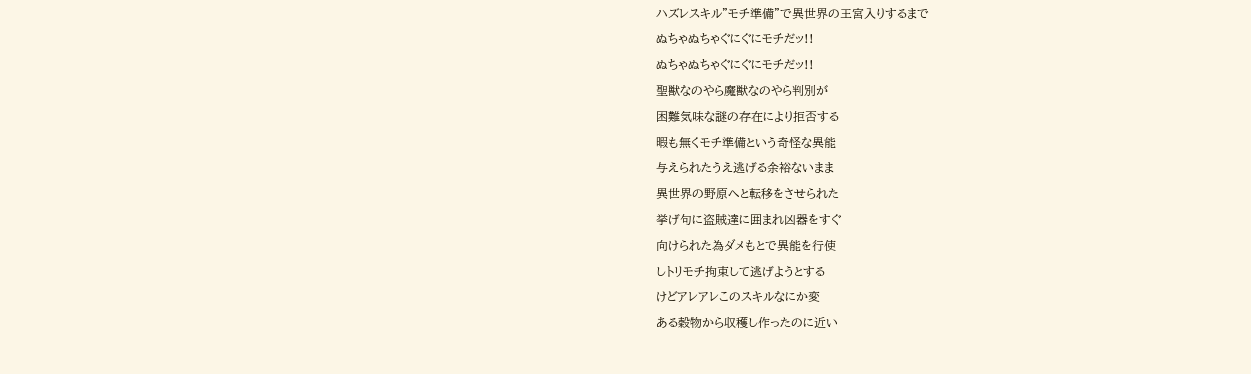ハズレスキル"モチ準備"で異世界の王宮入りするまで
ぬちゃぬちゃぐにぐにモチだッ!!
ぬちゃぬちゃぐにぐにモチだッ!!
聖獣なのやら魔獣なのやら判別が
困難気味な謎の存在により拒否する
暇も無くモチ準備という奇怪な異能
与えられたうえ逃げる余裕ないまま
異世界の野原へと転移をさせられた
挙げ句に盗賊達に囲まれ凶器をすぐ
向けられた為ダメもとで異能を行使
しトリモチ拘束して逃げようとする
けどアレアレこのスキルなにか変
ある穀物から収穫し作ったのに近い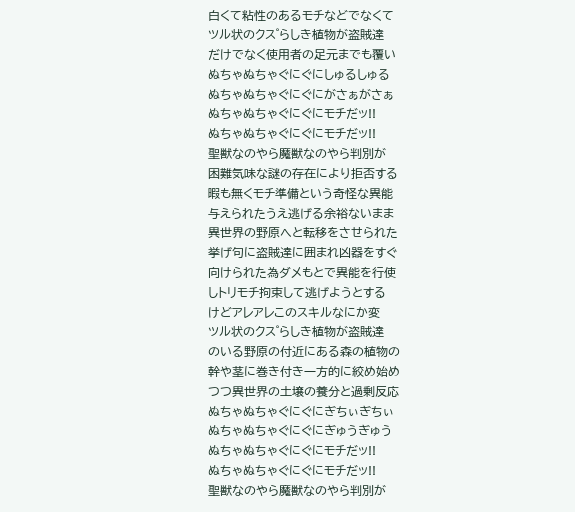白くて粘性のあるモチなどでなくて
ツル状のクス゜らしき植物が盗賊達
だけでなく使用者の足元までも覆い
ぬちゃぬちゃぐにぐにしゅるしゅる
ぬちゃぬちゃぐにぐにがさぁがさぁ
ぬちゃぬちゃぐにぐにモチだッ!!
ぬちゃぬちゃぐにぐにモチだッ!!
聖獣なのやら魔獣なのやら判別が
困難気味な謎の存在により拒否する
暇も無くモチ準備という奇怪な異能
与えられたうえ逃げる余裕ないまま
異世界の野原へと転移をさせられた
挙げ句に盗賊達に囲まれ凶器をすぐ
向けられた為ダメもとで異能を行使
しトリモチ拘束して逃げようとする
けどアレアレこのスキルなにか変
ツル状のクス゜らしき植物が盗賊達
のいる野原の付近にある森の植物の
幹や茎に巻き付き一方的に絞め始め
つつ異世界の土壌の養分と過剰反応
ぬちゃぬちゃぐにぐにぎちぃぎちぃ
ぬちゃぬちゃぐにぐにぎゅうぎゅう
ぬちゃぬちゃぐにぐにモチだッ!!
ぬちゃぬちゃぐにぐにモチだッ!!
聖獣なのやら魔獣なのやら判別が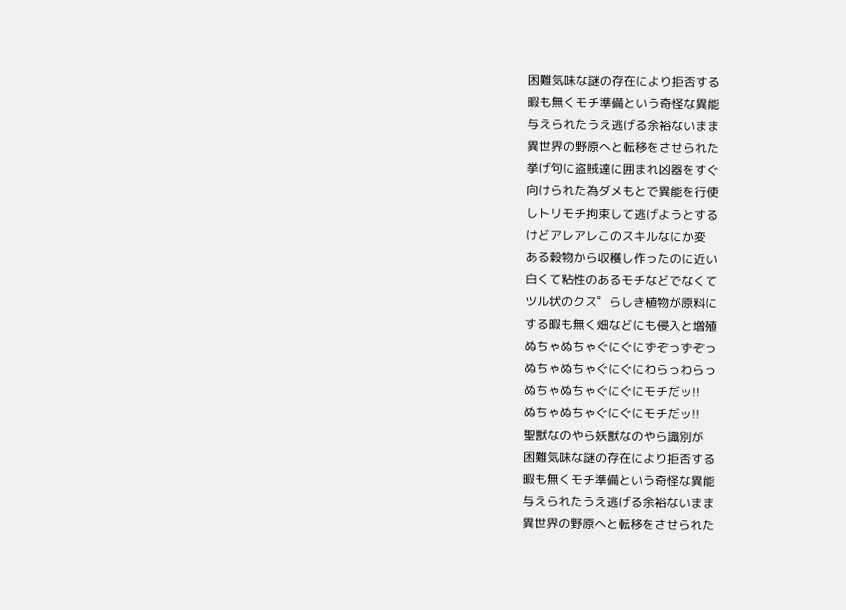困難気味な謎の存在により拒否する
暇も無くモチ準備という奇怪な異能
与えられたうえ逃げる余裕ないまま
異世界の野原へと転移をさせられた
挙げ句に盗賊達に囲まれ凶器をすぐ
向けられた為ダメもとで異能を行使
しトリモチ拘束して逃げようとする
けどアレアレこのスキルなにか変
ある穀物から収穫し作ったのに近い
白くて粘性のあるモチなどでなくて
ツル状のクス゜らしき植物が原料に
する暇も無く畑などにも侵入と増殖
ぬちゃぬちゃぐにぐにずぞっずぞっ
ぬちゃぬちゃぐにぐにわらっわらっ
ぬちゃぬちゃぐにぐにモチだッ!!
ぬちゃぬちゃぐにぐにモチだッ!!
聖獣なのやら妖獣なのやら識別が
困難気味な謎の存在により拒否する
暇も無くモチ準備という奇怪な異能
与えられたうえ逃げる余裕ないまま
異世界の野原へと転移をさせられた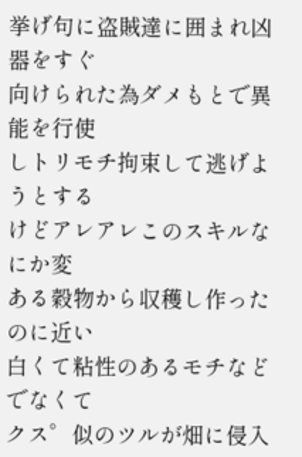挙げ句に盗賊達に囲まれ凶器をすぐ
向けられた為ダメもとで異能を行使
しトリモチ拘束して逃げようとする
けどアレアレこのスキルなにか変
ある穀物から収穫し作ったのに近い
白くて粘性のあるモチなどでなくて
クス゜似のツルが畑に侵入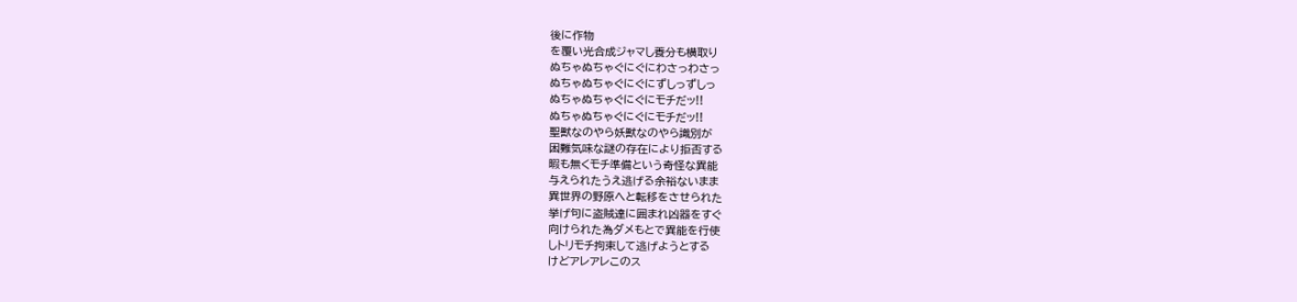後に作物
を覆い光合成ジャマし養分も横取り
ぬちゃぬちゃぐにぐにわさっわさっ
ぬちゃぬちゃぐにぐにずしっずしっ
ぬちゃぬちゃぐにぐにモチだッ!!
ぬちゃぬちゃぐにぐにモチだッ!!
聖獣なのやら妖獣なのやら識別が
困難気味な謎の存在により拒否する
暇も無くモチ準備という奇怪な異能
与えられたうえ逃げる余裕ないまま
異世界の野原へと転移をさせられた
挙げ句に盗賊達に囲まれ凶器をすぐ
向けられた為ダメもとで異能を行使
しトリモチ拘束して逃げようとする
けどアレアレこのス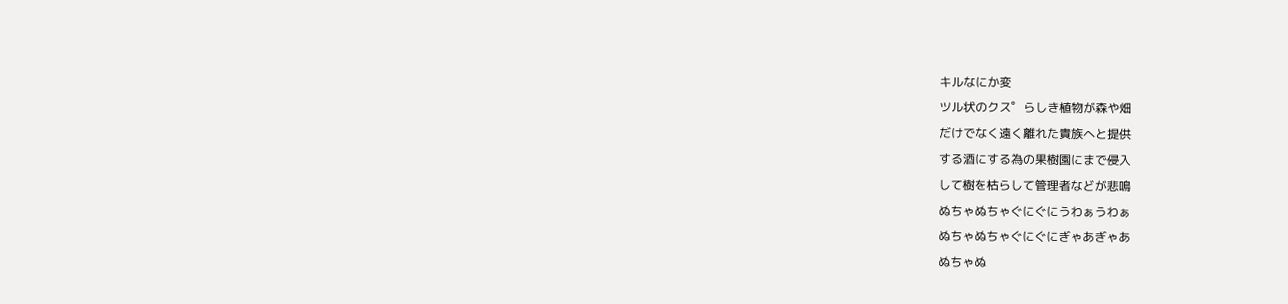キルなにか変
ツル状のクス゜らしき植物が森や畑
だけでなく遠く離れた貴族へと提供
する酒にする為の果樹園にまで侵入
して樹を枯らして管理者などが悲鳴
ぬちゃぬちゃぐにぐにうわぁうわぁ
ぬちゃぬちゃぐにぐにぎゃあぎゃあ
ぬちゃぬ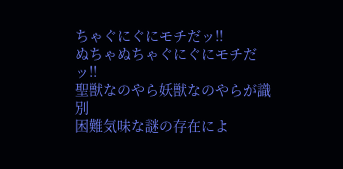ちゃぐにぐにモチだッ!!
ぬちゃぬちゃぐにぐにモチだッ!!
聖獣なのやら妖獣なのやらが識別
困難気味な謎の存在によ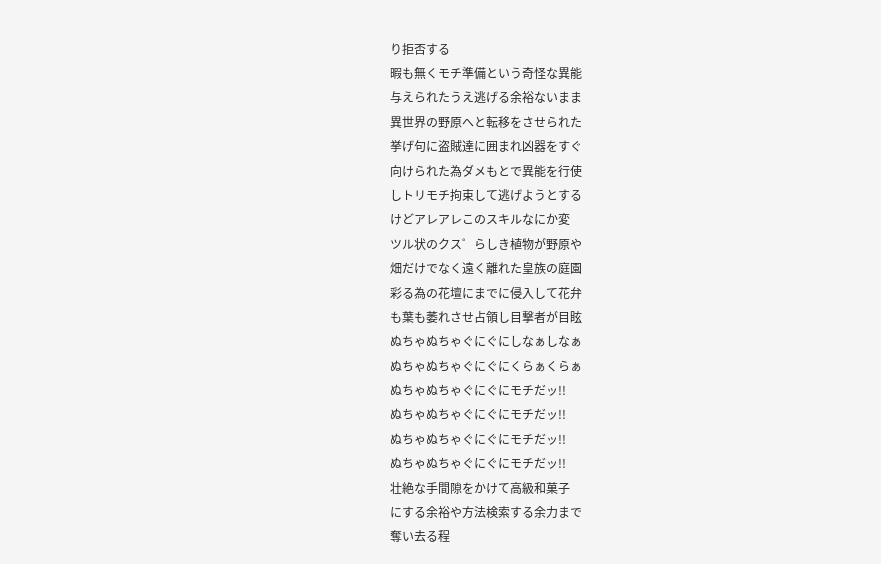り拒否する
暇も無くモチ準備という奇怪な異能
与えられたうえ逃げる余裕ないまま
異世界の野原へと転移をさせられた
挙げ句に盗賊達に囲まれ凶器をすぐ
向けられた為ダメもとで異能を行使
しトリモチ拘束して逃げようとする
けどアレアレこのスキルなにか変
ツル状のクス゜らしき植物が野原や
畑だけでなく遠く離れた皇族の庭園
彩る為の花壇にまでに侵入して花弁
も葉も萎れさせ占領し目撃者が目眩
ぬちゃぬちゃぐにぐにしなぁしなぁ
ぬちゃぬちゃぐにぐにくらぁくらぁ
ぬちゃぬちゃぐにぐにモチだッ!!
ぬちゃぬちゃぐにぐにモチだッ!!
ぬちゃぬちゃぐにぐにモチだッ!!
ぬちゃぬちゃぐにぐにモチだッ!!
壮絶な手間隙をかけて高級和菓子
にする余裕や方法検索する余力まで
奪い去る程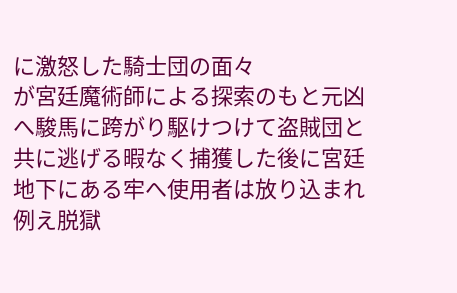に激怒した騎士団の面々
が宮廷魔術師による探索のもと元凶
へ駿馬に跨がり駆けつけて盗賊団と
共に逃げる暇なく捕獲した後に宮廷
地下にある牢へ使用者は放り込まれ
例え脱獄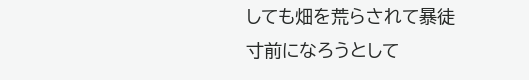しても畑を荒らされて暴徒
寸前になろうとして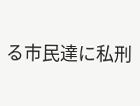る市民達に私刑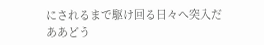にされるまで駆け回る日々へ突入だ
ああどう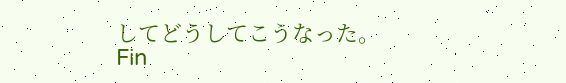してどうしてこうなった。
Fin